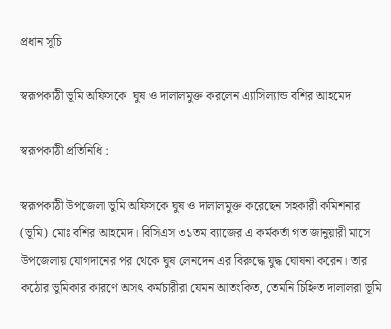প্রধান সূচি

স্বরূপকাঠী ভূমি অফিসকে  ঘুষ ও দালালমুক্ত করলেন এ্যাসিল্যান্ড বশির আহমেদ

স্বরূপকাঠী প্রতিনিধি :

স্বরূপকাঠী উপজেলা ভুমি অফিসকে ঘুষ ও দালালমুক্ত করেছেন সহকারী কমিশনার (ভূমি) মোঃ বশির আহমেদ। বিসিএস ৩১তম ব্যাজের এ কর্মকর্তা গত জানুয়ারী মাসে উপজেলায় যোগদানের পর থেকে ঘুষ লেনদেন এর বিরুদ্ধে যুদ্ধ ঘোষনা করেন। তার কঠোর ভুমিকার কারণে অসৎ কর্মচারীরা যেমন আতংকিত, তেমনি চিহ্নিত দালালরা ভূমি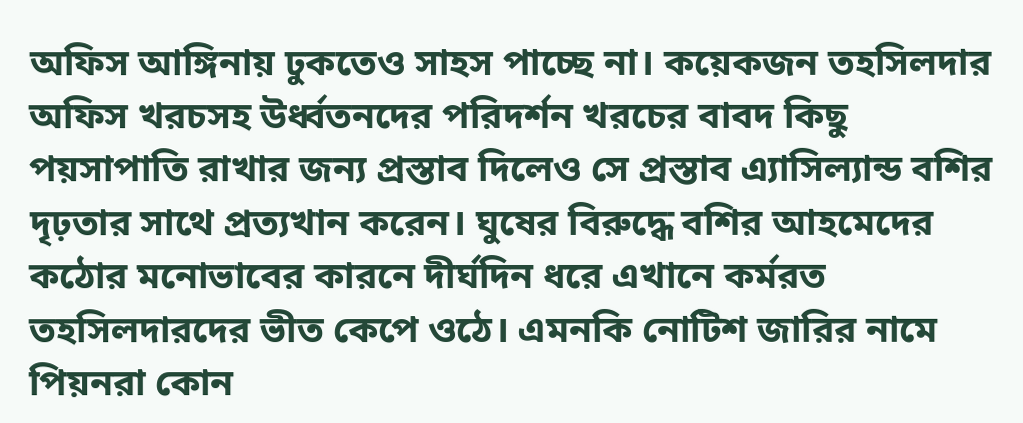অফিস আঙ্গিনায় ঢুকতেও সাহস পাচ্ছে না। কয়েকজন তহসিলদার অফিস খরচসহ উর্ধ্বতনদের পরিদর্শন খরচের বাবদ কিছু পয়সাপাতি রাখার জন্য প্রস্তাব দিলেও সে প্রস্তাব এ্যাসিল্যান্ড বশির দৃঢ়তার সাথে প্রত্যখান করেন। ঘুষের বিরুদ্ধে বশির আহমেদের কঠোর মনোভাবের কারনে দীর্ঘদিন ধরে এখানে কর্মরত তহসিলদারদের ভীত কেপে ওঠে। এমনকি নোটিশ জারির নামে পিয়নরা কোন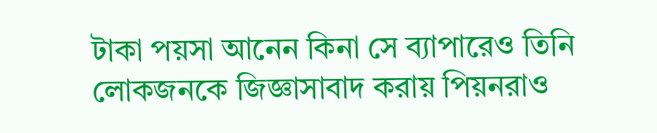টাকা পয়সা আনেন কিনা সে ব্যাপারেও তিনি লোকজনকে জিজ্ঞাসাবাদ করায় পিয়নরাও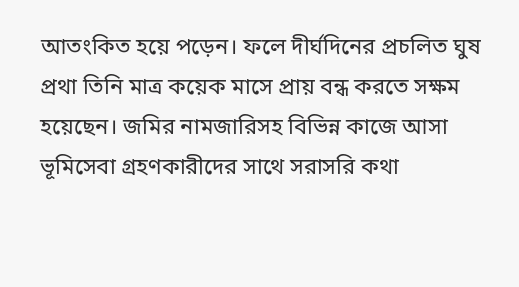আতংকিত হয়ে পড়েন। ফলে দীর্ঘদিনের প্রচলিত ঘুষ প্রথা তিনি মাত্র কয়েক মাসে প্রায় বন্ধ করতে সক্ষম হয়েছেন। জমির নামজারিসহ বিভিন্ন কাজে আসা ভূমিসেবা গ্রহণকারীদের সাথে সরাসরি কথা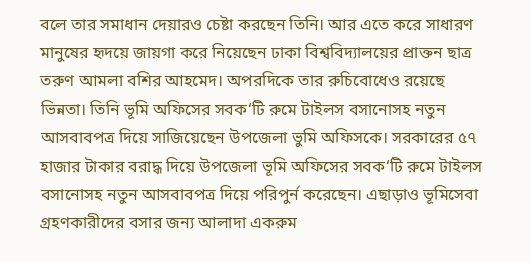বলে তার সমাধান দেয়ারও চেষ্টা করছেন তিনি। আর এতে করে সাধারণ মানুষের হৃদয়ে জায়গা করে নিয়েছেন ঢাকা বিশ্ববিদ্যালয়ের প্রাক্তন ছাত্র তরুণ আমলা বশির আহমেদ। অপরদিকে তার রুচিবোধেও রয়েছে ভিন্নতা। তিনি ভূমি অফিসের সবক‘টি রুমে টাইলস বসানোসহ নতুন আসবাবপত্র দিয়ে সাজিয়েছেন উপজেলা ভুমি অফিসকে। সরকারের ৫৭ হাজার টাকার বরাদ্ধ দিয়ে উপজেলা ভূমি অফিসের সবক‘টি রুমে টাইলস বসানোসহ নতুন আসবাবপত্র দিয়ে পরিপুর্ন করেছেন। এছাড়াও ভূমিসেবা গ্রহণকারীদের বসার জন্য আলাদা একরুম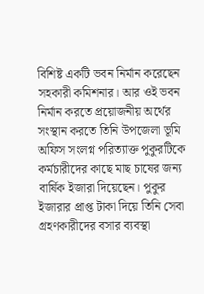বিশিষ্ট একটি ভবন নির্মান করেছেন সহকারী কমিশনার। আর ওই ভবন নির্মান করতে প্রয়োজনীয় অর্থের সংস্থান করতে তিনি উপজেলা ভূমি অফিস সংলগ্ন পরিত্যাক্ত পুকুরটিকে কর্মচারীদের কাছে মাছ চাষের জন্য বার্ষিক ইজারা দিয়েছেন। পুকুর ইজারার প্রাপ্ত টাকা দিয়ে তিনি সেবা গ্রহণকারীদের বসার ব্যবস্থা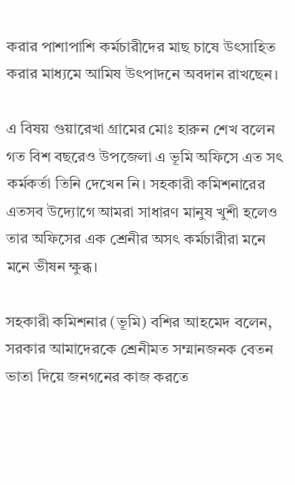করার পাশাপাশি কর্মচারীদের মাছ চাষে উৎসাহিত করার মাধ্যমে আমিষ উৎপাদনে অবদান রাখছেন।

এ বিষয় গুয়ারেখা গ্রামের মোঃ হারুন শেখ বলেন গত বিশ বছরেও উপজেলা এ ভূমি অফিসে এত সৎ কর্মকর্তা তিনি দেখেন নি। সহকারী কমিশনারের এতসব উদ্যোগে আমরা সাধারণ মানুষ খুশী হলেও তার অফিসের এক শ্রেনীর অসৎ কর্মচারীরা মনে মনে ভীষন ক্ষুব্ধ।

সহকারী কমিশনার (ভূমি) বশির আহমেদ বলেন, সরকার আমাদেরকে শ্রেনীমত সম্মানজনক বেতন ভাতা দিয়ে জনগনের কাজ করতে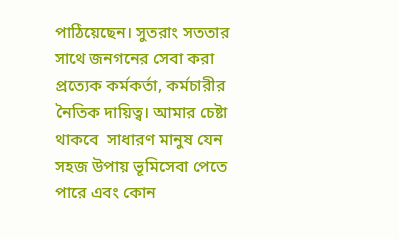পাঠিয়েছেন। সুতরাং সততার সাথে জনগনের সেবা করা প্রত্যেক কর্মকর্তা, কর্মচারীর নৈতিক দায়িত্ব। আমার চেষ্টা থাকবে  সাধারণ মানুষ যেন সহজ উপায় ভূমিসেবা পেতে পারে এবং কোন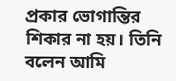প্রকার ভোগান্তির শিকার না হয়। তিনি বলেন আমি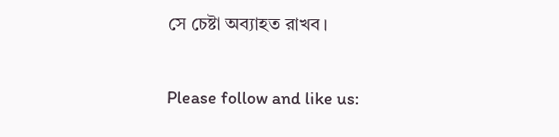সে চেষ্টা অব্যাহত রাখব।

Please follow and like us: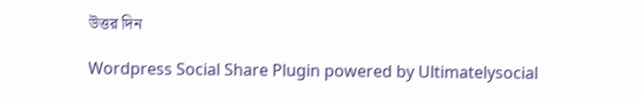উত্তর দিন

Wordpress Social Share Plugin powered by Ultimatelysocial